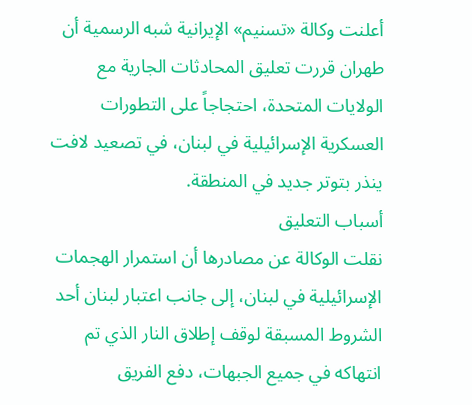أعلنت وكالة «تسنيم» الإيرانية شبه الرسمية أن طهران قررت تعليق المحادثات الجارية مع الولايات المتحدة، احتجاجاً على التطورات العسكرية الإسرائيلية في لبنان، في تصعيد لافت ينذر بتوتر جديد في المنطقة.
أسباب التعليق
نقلت الوكالة عن مصادرها أن استمرار الهجمات الإسرائيلية في لبنان، إلى جانب اعتبار لبنان أحد الشروط المسبقة لوقف إطلاق النار الذي تم انتهاكه في جميع الجبهات، دفع الفريق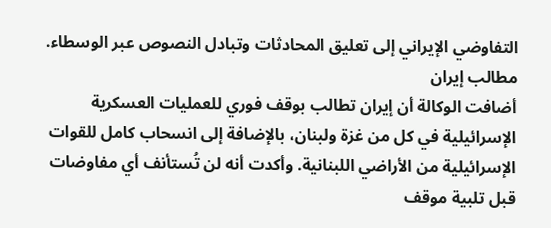التفاوضي الإيراني إلى تعليق المحادثات وتبادل النصوص عبر الوسطاء.
مطالب إيران
أضافت الوكالة أن إيران تطالب بوقف فوري للعمليات العسكرية الإسرائيلية في كل من غزة ولبنان، بالإضافة إلى انسحاب كامل للقوات الإسرائيلية من الأراضي اللبنانية. وأكدت أنه لن تُستأنف أي مفاوضات قبل تلبية موقف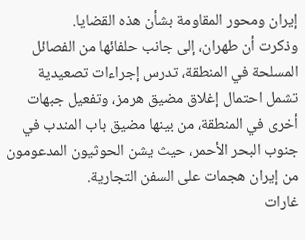إيران ومحور المقاومة بشأن هذه القضايا.
وذكرت أن طهران، إلى جانب حلفائها من الفصائل المسلحة في المنطقة، تدرس إجراءات تصعيدية تشمل احتمال إغلاق مضيق هرمز، وتفعيل جبهات أخرى في المنطقة، من بينها مضيق باب المندب في جنوب البحر الأحمر، حيث يشن الحوثيون المدعومون من إيران هجمات على السفن التجارية.
غارات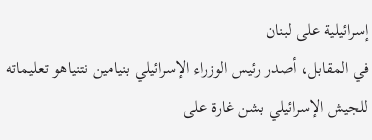إسرائيلية على لبنان
في المقابل، أصدر رئيس الوزراء الإسرائيلي بنيامين نتنياهو تعليماته للجيش الإسرائيلي بشن غارة على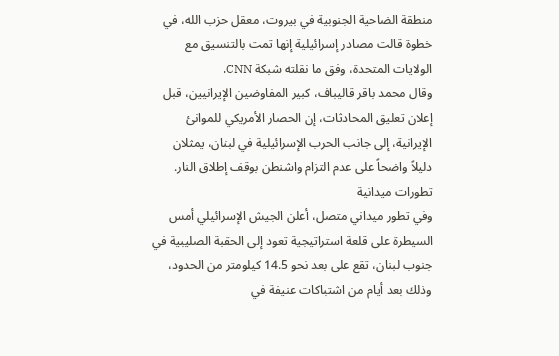منطقة الضاحية الجنوبية في بيروت، معقل حزب الله، في خطوة قالت مصادر إسرائيلية إنها تمت بالتنسيق مع الولايات المتحدة، وفق ما نقلته شبكة CNN.
وقال محمد باقر قاليباف، كبير المفاوضين الإيرانيين، قبل إعلان تعليق المحادثات، إن الحصار الأمريكي للموانئ الإيرانية، إلى جانب الحرب الإسرائيلية في لبنان، يمثلان دليلاً واضحاً على عدم التزام واشنطن بوقف إطلاق النار.
تطورات ميدانية
وفي تطور ميداني متصل، أعلن الجيش الإسرائيلي أمس السيطرة على قلعة استراتيجية تعود إلى الحقبة الصليبية في جنوب لبنان، تقع على بعد نحو 14.5 كيلومتر من الحدود، وذلك بعد أيام من اشتباكات عنيفة في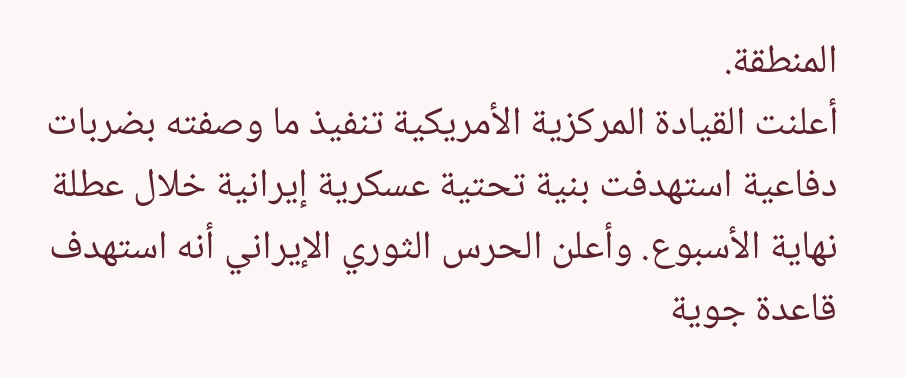المنطقة.
أعلنت القيادة المركزية الأمريكية تنفيذ ما وصفته بضربات دفاعية استهدفت بنية تحتية عسكرية إيرانية خلال عطلة نهاية الأسبوع. وأعلن الحرس الثوري الإيراني أنه استهدف قاعدة جوية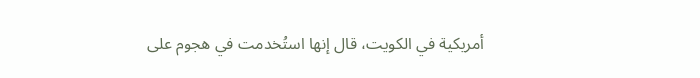أمريكية في الكويت، قال إنها استُخدمت في هجوم على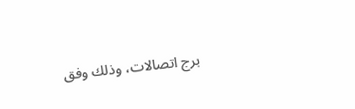برج اتصالات، وذلك وفق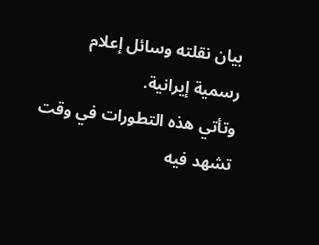بيان نقلته وسائل إعلام رسمية إيرانية.
وتأتي هذه التطورات في وقت تشهد فيه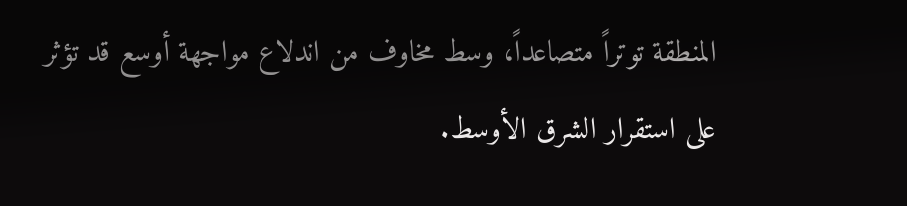المنطقة توتراً متصاعداً، وسط مخاوف من اندلاع مواجهة أوسع قد تؤثر على استقرار الشرق الأوسط.